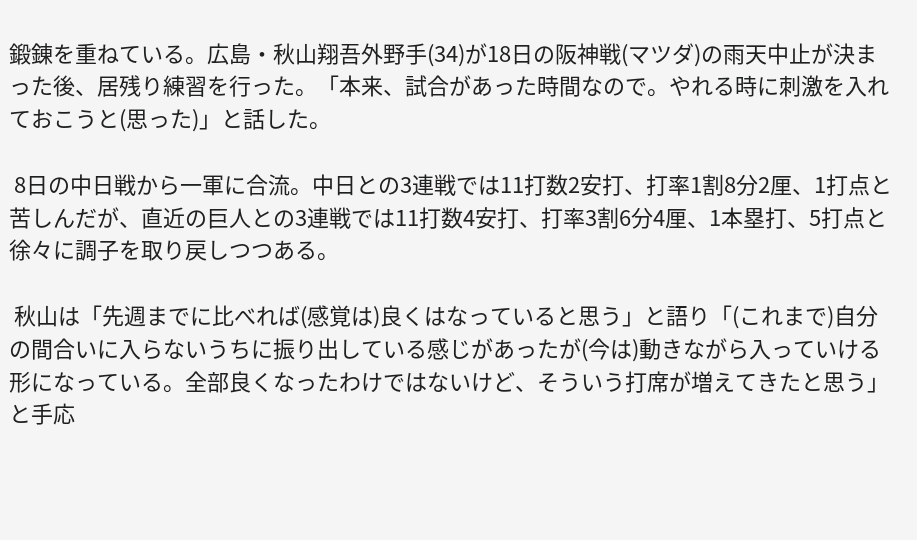鍛錬を重ねている。広島・秋山翔吾外野手(34)が18日の阪神戦(マツダ)の雨天中止が決まった後、居残り練習を行った。「本来、試合があった時間なので。やれる時に刺激を入れておこうと(思った)」と話した。

 8日の中日戦から一軍に合流。中日との3連戦では11打数2安打、打率1割8分2厘、1打点と苦しんだが、直近の巨人との3連戦では11打数4安打、打率3割6分4厘、1本塁打、5打点と徐々に調子を取り戻しつつある。

 秋山は「先週までに比べれば(感覚は)良くはなっていると思う」と語り「(これまで)自分の間合いに入らないうちに振り出している感じがあったが(今は)動きながら入っていける形になっている。全部良くなったわけではないけど、そういう打席が増えてきたと思う」と手応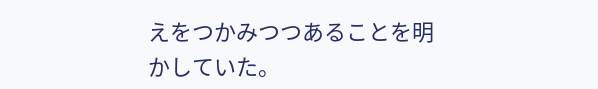えをつかみつつあることを明かしていた。